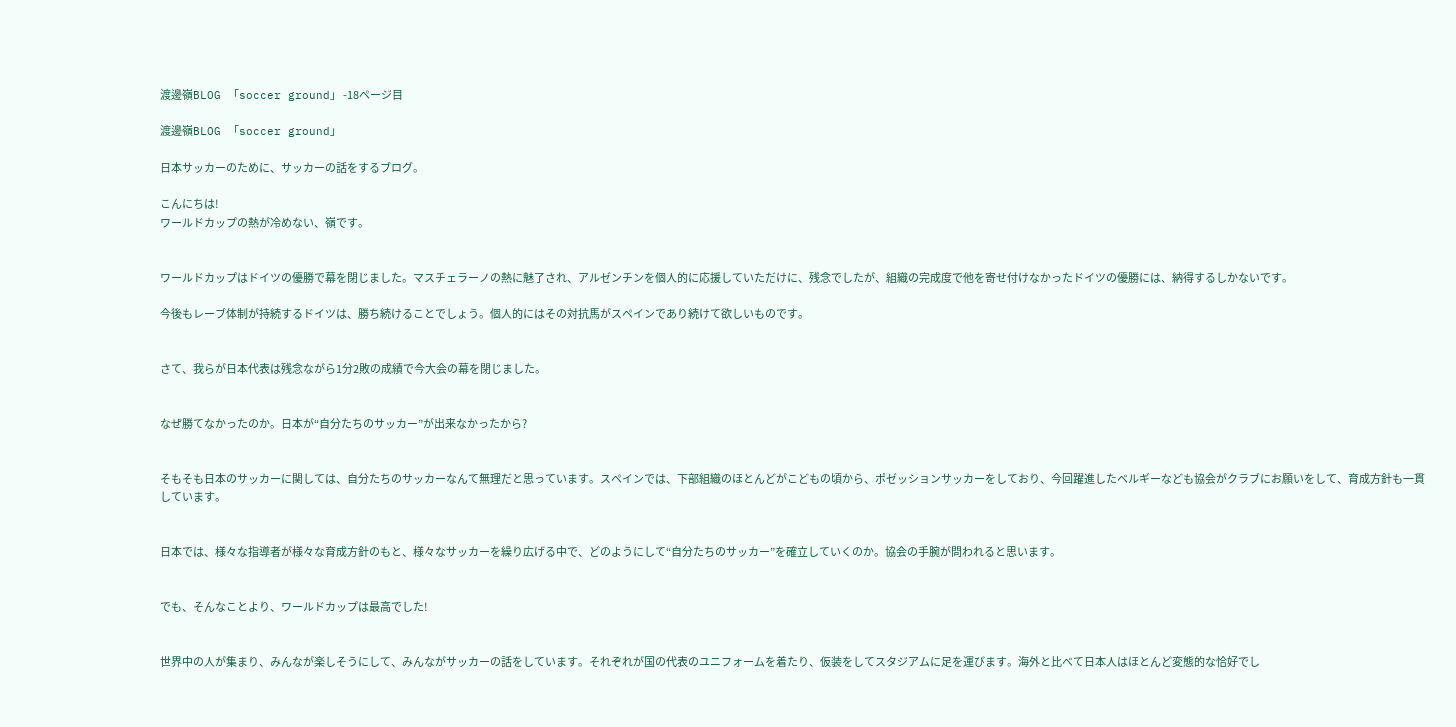渡邊嶺BLOG 「soccer ground」 -18ページ目

渡邊嶺BLOG 「soccer ground」

日本サッカーのために、サッカーの話をするブログ。

こんにちは!
ワールドカップの熱が冷めない、嶺です。


ワールドカップはドイツの優勝で幕を閉じました。マスチェラーノの熱に魅了され、アルゼンチンを個人的に応援していただけに、残念でしたが、組織の完成度で他を寄せ付けなかったドイツの優勝には、納得するしかないです。

今後もレーブ体制が持続するドイツは、勝ち続けることでしょう。個人的にはその対抗馬がスペインであり続けて欲しいものです。


さて、我らが日本代表は残念ながら1分2敗の成績で今大会の幕を閉じました。


なぜ勝てなかったのか。日本が“自分たちのサッカー”が出来なかったから?


そもそも日本のサッカーに関しては、自分たちのサッカーなんて無理だと思っています。スペインでは、下部組織のほとんどがこどもの頃から、ポゼッションサッカーをしており、今回躍進したベルギーなども協会がクラブにお願いをして、育成方針も一貫しています。


日本では、様々な指導者が様々な育成方針のもと、様々なサッカーを繰り広げる中で、どのようにして“自分たちのサッカー”を確立していくのか。協会の手腕が問われると思います。


でも、そんなことより、ワールドカップは最高でした!


世界中の人が集まり、みんなが楽しそうにして、みんながサッカーの話をしています。それぞれが国の代表のユニフォームを着たり、仮装をしてスタジアムに足を運びます。海外と比べて日本人はほとんど変態的な恰好でし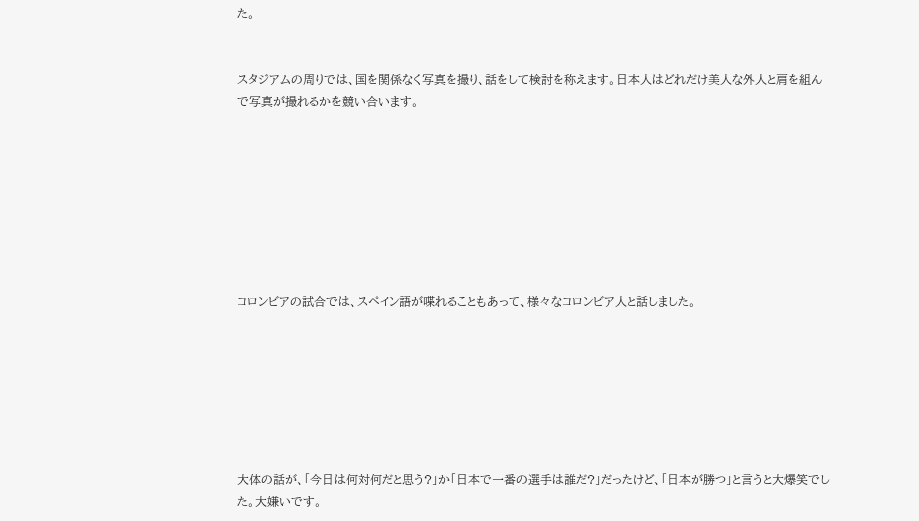た。


スタジアムの周りでは、国を関係なく写真を撮り、話をして検討を称えます。日本人はどれだけ美人な外人と肩を組んで写真が撮れるかを競い合います。








コロンビアの試合では、スペイン語が喋れることもあって、様々なコロンビア人と話しました。







大体の話が、「今日は何対何だと思う?」か「日本で一番の選手は誰だ?」だったけど、「日本が勝つ」と言うと大爆笑でした。大嫌いです。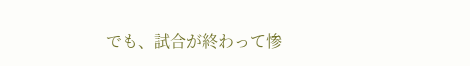でも、試合が終わって惨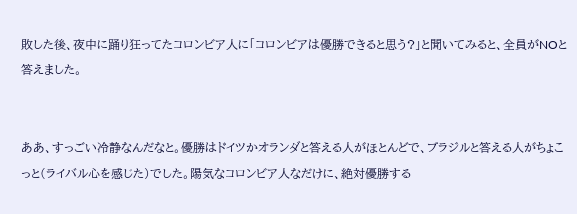敗した後、夜中に踊り狂ってたコロンビア人に「コロンビアは優勝できると思う?」と聞いてみると、全員がNOと答えました。


ああ、すっごい冷静なんだなと。優勝はドイツかオランダと答える人がほとんどで、ブラジルと答える人がちょこっと(ライバル心を感じた)でした。陽気なコロンビア人なだけに、絶対優勝する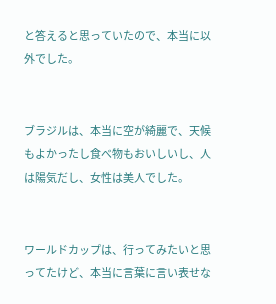と答えると思っていたので、本当に以外でした。


ブラジルは、本当に空が綺麗で、天候もよかったし食べ物もおいしいし、人は陽気だし、女性は美人でした。


ワールドカップは、行ってみたいと思ってたけど、本当に言葉に言い表せな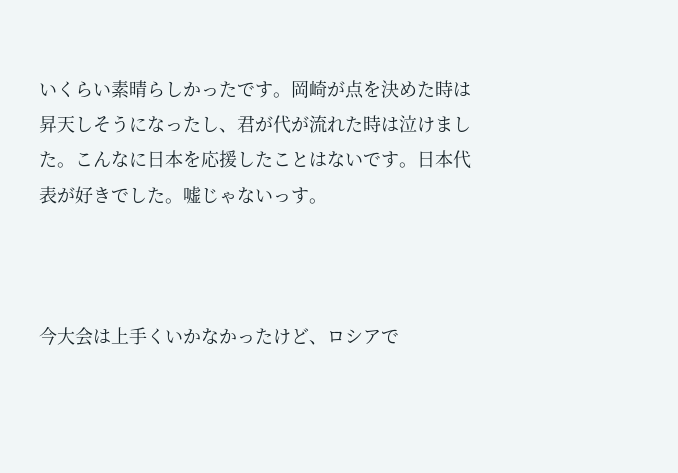いくらい素晴らしかったです。岡崎が点を決めた時は昇天しそうになったし、君が代が流れた時は泣けました。こんなに日本を応援したことはないです。日本代表が好きでした。嘘じゃないっす。



今大会は上手くいかなかったけど、ロシアで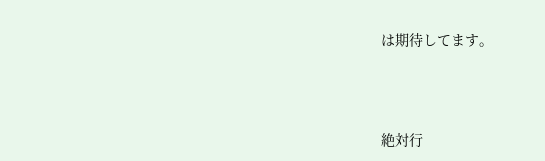は期待してます。



絶対行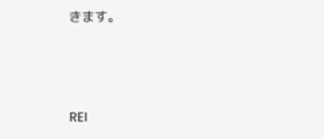きます。




REI